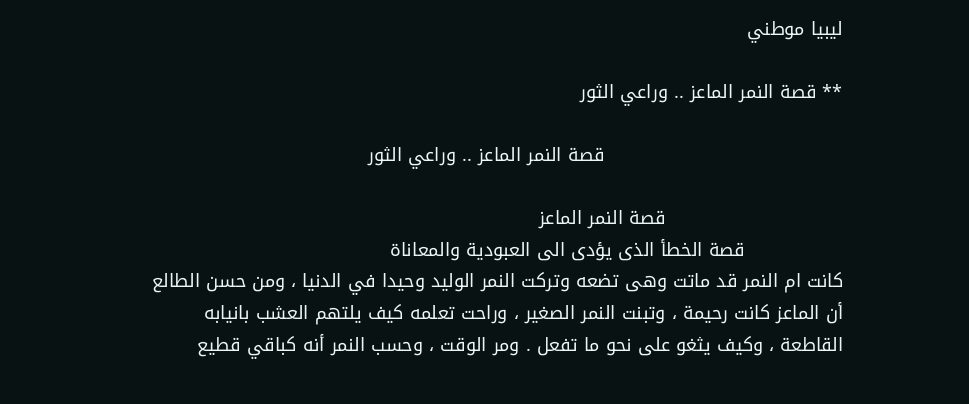ليبيا موطني

** قصة النمر الماعز .. وراعي الثور

                                       قصة النمر الماعز .. وراعي الثور

                             قصة النمر الماعز
                قصة الخطأ الذى يؤدى الى العبودية والمعاناة
كانت ام النمر قد ماتت وهى تضعه وتركت النمر الوليد وحيدا في الدنيا ، ومن حسن الطالع أن الماعز كانت رحيمة ، وتبنت النمر الصغير ، وراحت تعلمه كيف يلتهم العشب بانيابه القاطعة ، وكيف يثغو على نحو ما تفعل . ومر الوقت ، وحسب النمر أنه كباقي قطيع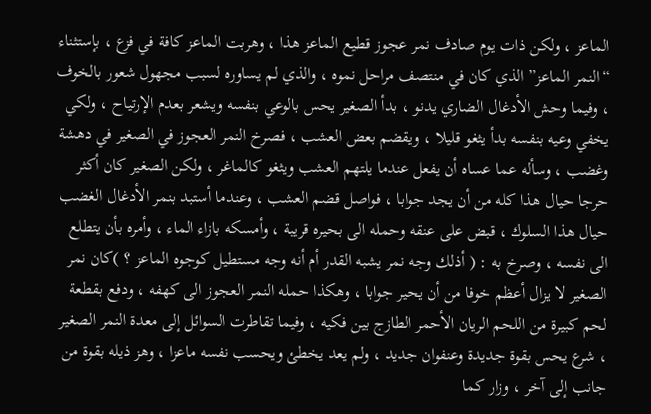الماعز ، ولكن ذات يوم صادف نمر عجوز قطيع الماعز هذا ، وهربت الماعز كافة في فزع ، بإستثناء “النمر الماعز” الذي كان في منتصف مراحل نموه ، والذي لم يساوره لسبب مجهول شعور بالخوف ، وفيما وحش الأدغال الضاري يدنو ، بدأ الصغير يحس بالوعي بنفسه ويشعر بعدم الإرتياح ، ولكي يخفي وعيه بنفسه بدأ يثغو قليلا ، ويقضم بعض العشب ، فصرخ النمر العجوز في الصغير في دهشة وغضب ، وسأله عما عساه أن يفعل عندما يلتهم العشب ويثغو كالماغر ، ولكن الصغير كان أكثر حرجا حيال هذا كله من أن يجد جوابا ، فواصل قضم العشب ، وعندما أستبد بنمر الأدغال الغضب حيال هذا السلوك ، قبض على عنقه وحمله الى بحيره قريبة ، وأمسكه بازاء الماء ، وأمره بأن يتطلع الى نفسه ، وصرخ به : ( أذلك وجه نمر يشبه القدر أم أنه وجه مستطيل كوجوه الماعز ؟ )كان نمر الصغير لا يزال أعظم خوفا من أن يحير جوابا ، وهكذا حمله النمر العجوز الى كهفه ، ودفع بقطعة لحم كبيرة من اللحم الريان الأحمر الطازج بين فكيه ، وفيما تقاطرت السوائل إلى معدة النمر الصغير ، شرع يحس بقوة جديدة وعنفوان جديد ، ولم يعد يخطئ ويحسب نفسه ماعزا ، وهز ذيله بقوة من جانب إلى آخر ، وزار كما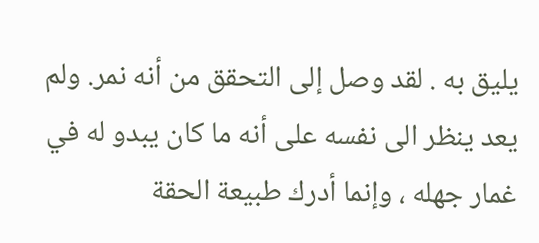يليق به . لقد وصل إلى التحقق من أنه نمر. ولم يعد ينظر الى نفسه على أنه ما كان يبدو له في غمار جهله ، وإنما أدرك طبيعة الحقة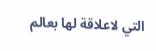التي لاعلاقة لها بعالم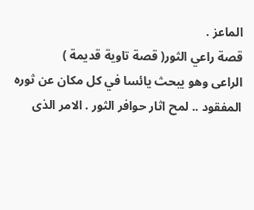الماعز .
قصة راعي الثور( قصة تاوية قديمة )
الراعى وهو يبحث يائسا في كل مكان عن ثوره المفقود .. لمح اثار حوافر الثور . الامر الذى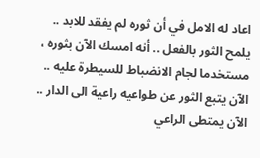اعاد له الامل في أن ثوره لم يفقد للابد .. يلمح الثور بالفعل .. أنه امسك الآن بثوره ، مستخدما لجام الانضباط للسيطرة عليه .. الآن يتبع الثور عن طواعيه راعية الى الدار .. الآن يمتطى الراعي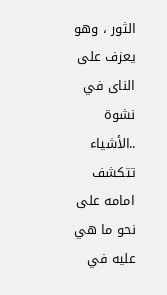الثور ، وهو يعزف على الناى في نشوة ..الأشياء تتكشف امامه على نحو ما هي عليه في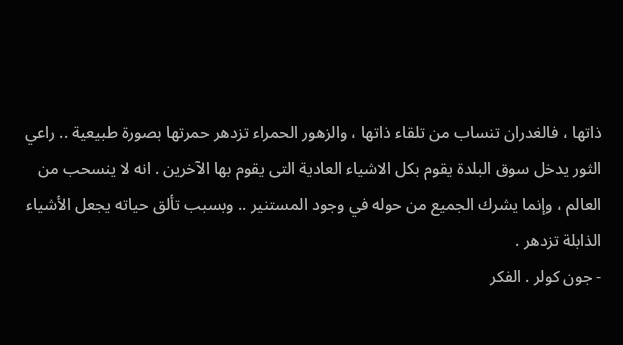ذاتها ، فالغدران تنساب من تلقاء ذاتها ، والزهور الحمراء تزدهر حمرتها بصورة طبيعية .. راعي الثور يدخل سوق البلدة يقوم بكل الاشياء العادية التى يقوم بها الآخرين . انه لا ينسحب من العالم ، وإنما يشرك الجميع من حوله في وجود المستنير .. وبسبب تألق حياته يجعل الأشياء الذابلة تزدهر .
- جون كولر . الفكر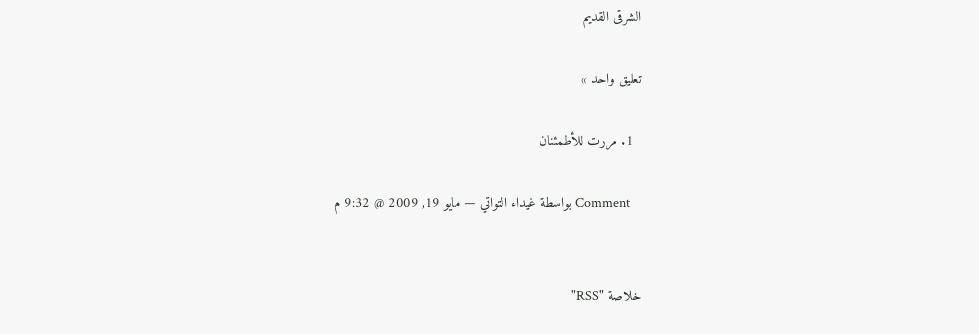الشرقى القديم

تعليق واحد »

  1. مررت للأطمئنان

    Comment بواسطة غيداء التواتي — مايو 19, 2009 @ 9:32 م


خلاصة "RSS"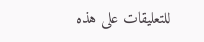للتعليقات على هذه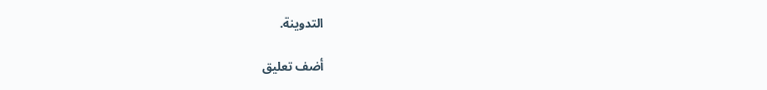التدوينة.

أضف تعليق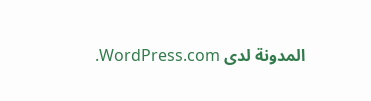المدونة لدى WordPress.com.